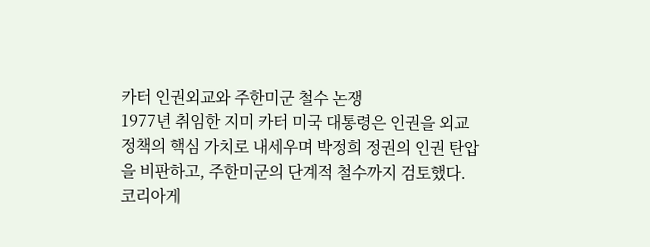카터 인권외교와 주한미군 철수 논쟁
1977년 취임한 지미 카터 미국 대통령은 인권을 외교 정책의 핵심 가치로 내세우며 박정희 정권의 인권 탄압을 비판하고, 주한미군의 단계적 철수까지 검토했다. 코리아게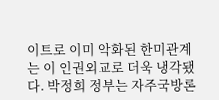이트로 이미 악화된 한미관계는 이 인권외교로 더욱 냉각됐다. 박정희 정부는 자주국방론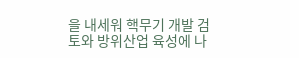을 내세워 핵무기 개발 검토와 방위산업 육성에 나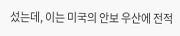섰는데, 이는 미국의 안보 우산에 전적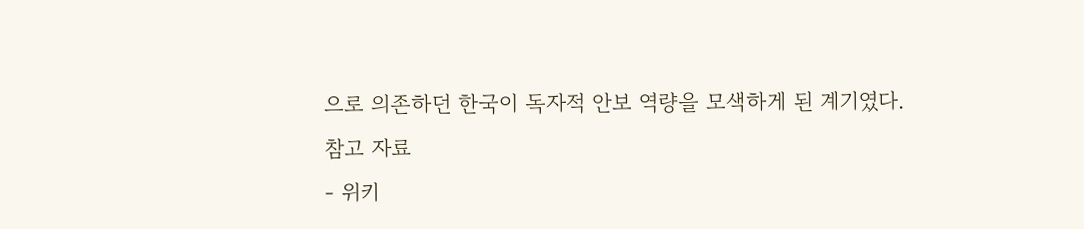으로 의존하던 한국이 독자적 안보 역량을 모색하게 된 계기였다.
참고 자료
- 위키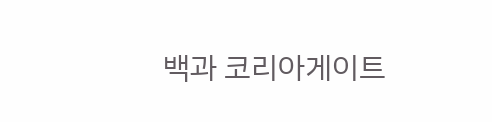백과 코리아게이트